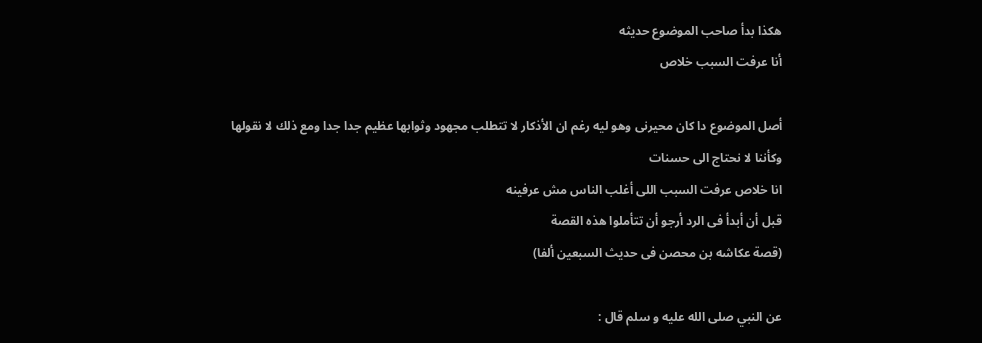هكذا بدأ صاحب الموضوع حديثه
أنا عرفت السبب خلاص

أصل الموضوع دا كان محيرنى وهو ليه رغم ان الأذكار لا تتطلب مجهود وثوابها عظيم جدا جدا ومع ذلك لا نقولها وكأننا لا نحتاج الى حسنات
انا خلاص عرفت السبب اللى أغلب الناس مش عرفينه
قبل أن أبدأ فى الرد أرجو أن تتأملوا هذه القصة
(قصة عكاشه بن محصن فى حديث السبعين ألفا)

عن النبي صلى الله عليه و سلم قال :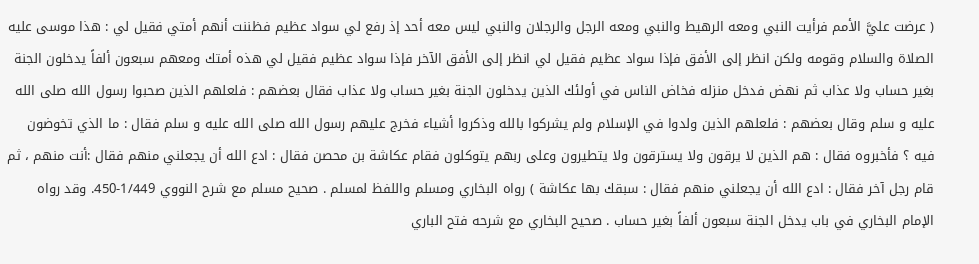( عرضت عليَّ الأمم فرأيت النبي ومعه الرهيط والنبي ومعه الرجل والرجلان والنبي ليس معه أحد إذ رفع لي سواد عظيم فظننت أنهم أمتي فقيل لي : هذا موسى عليه الصلاة والسلام وقومه ولكن انظر إلى الأفق فإذا سواد عظيم فقيل لي انظر إلى الأفق الآخر فإذا سواد عظيم فقيل لي هذه أمتك ومعهم سبعون ألفاً يدخلون الجنة بغير حساب ولا عذاب ثم نهض فدخل منزله فخاض الناس في أولئك الذين يدخلون الجنة بغير حساب ولا عذاب فقال بعضهم : فلعلهم الذين صحبوا رسول الله صلى الله عليه و سلم وقال بعضهم : فلعلهم الذين ولدوا في الإسلام ولم يشركوا بالله وذكروا أشياء فخرج عليهم رسول الله صلى الله عليه و سلم فقال : ما الذي تخوضون فيه ؟ فأخبروه فقال : هم الذين لا يرقون ولا يسترقون ولا يتطيرون وعلى ربهم يتوكلون فقام عكاشة بن محصن فقال : ادع الله أن يجعلني منهم فقال :أنت منهم ، ثم قام رجل آخر فقال : ادع الله أن يجعلني منهم فقال : سبقك بها عكاشة ) رواه البخاري ومسلم واللفظ لمسلم . صحيح مسلم مع شرح النووي 1/449-450. وقد رواه الإمام البخاري في باب يدخل الجنة سبعون ألفاً بغير حساب . صحيح البخاري مع شرحه فتح الباري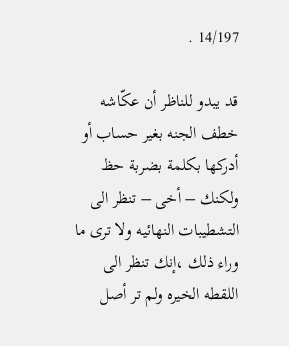14/197 .

قد يبدو للناظر أن عكّاشه خطف الجنه بغير حساب أو أدركها بكلمة بضربة حظ ولكنك – أخى – تنظر الى التشطيبات النهائيه ولا ترى ما وراء ذلك ،إنك تنظر الى اللقطه الخيره ولم تر أصل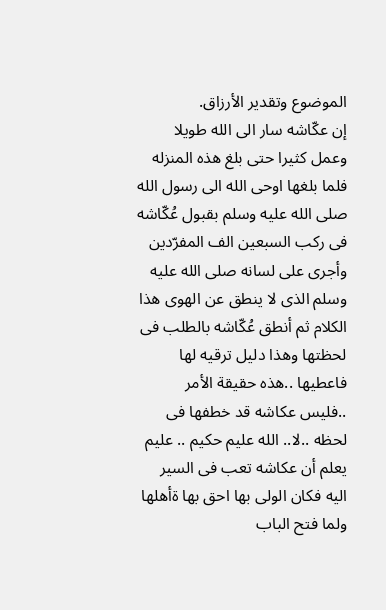الموضوع وتقدير الأرزاق.
إن عكّاشه سار الى الله طويلا وعمل كثيرا حتى بلغ هذه المنزله فلما بلغها اوحى الله الى رسول الله صلى الله عليه وسلم بقبول عُكّاشه فى ركب السبعين الف المفرّدين وأجرى على لسانه صلى الله عليه وسلم الذى لا ينطق عن الهوى هذا الكلام ثم أنطق عُكّاشه بالطلب فى لحظتها وهذا دليل ترقيه لها فاعطيها ..هذه حقيقة الأمر ..فليس عكاشه قد خطفها فى لحظه ..لا.. الله عليم حكيم .. عليم يعلم أن عكاشه تعب فى السير اليه فكان الولى بها احق بها ةأهلها ولما فتح الباب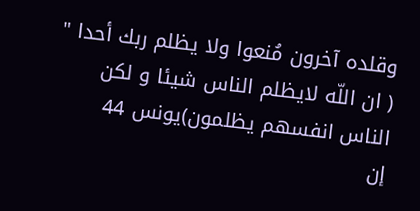وقلده آخرون مُنعوا ولا يظلم ربك أحدا " ( ان اللّه لايظلم الناس شيئا و لكن الناس انفسهم يظلمون)يونس 44
إن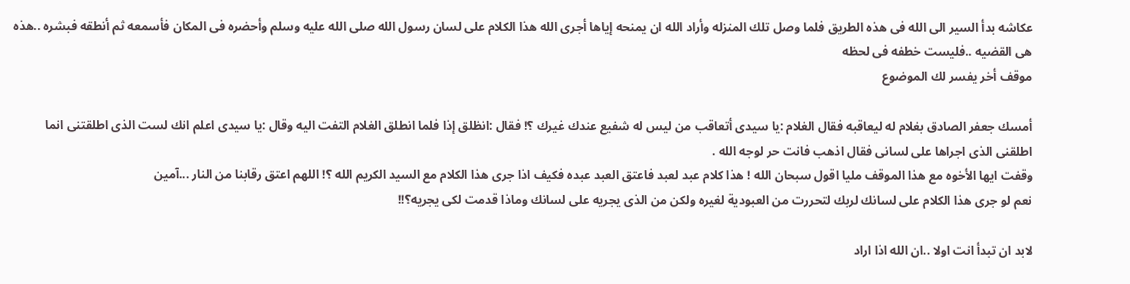عكاشه بدأ السير الى الله فى هذه الطريق فلما وصل تلك المنزله وأراد الله ان يمنحه إياها أجرى الله هذا الكلام على لسان رسول الله صلى الله عليه وسلم وأحضره فى المكان فأسمعه ثم أنطقه فبشره ..هذه هى القضيه ..فليست خطفه فى لحظه
موقف أخر يفسر لك الموضوع

أمسك جعفر الصادق بغلام له ليعاقبه فقال الغلام :يا سيدى أتعاقب من ليس له شفيع عندك غيرك ؟! فقال :انظلق إذا فلما انطلق الغلام التفت اليه وقال :يا سيدى اعلم انك لست الذى اطلقتنى انما اطلقنى الذى اجراها على لسانى فقال اذهب فانت حر لوجه الله .
وقفت ايها الأخوه مع هذا الموقف مليا اقول سبحان الله ! هذا كلام عبد لعبد فاعتق العبد عبده فكيف اذا جرى هذا الكلام مع السيد الكريم الله ؟! اللهم اعتق رقابنا من النار ...آمين
نعم لو جرى هذا الكلام على لسانك لربك لتحررت من العبودية لغيره ولكن من الذى يجريه على لسانك وماذا قدمت لكى يجريه؟!!

لابد ان تبدأ انت اولا ..ان الله اذا اراد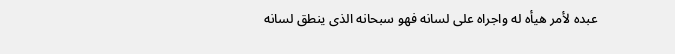عبده لأمر هيأه له واجراه على لسانه فهو سبحانه الذى ينطق لسانه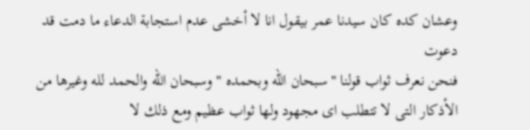وعشان كده كان سيدنا عمر بيقول انا لا أخشى عدم استجابة الدعاء ما دمت قد دعوت
فنحن نعرف ثواب قولنا "سبحان الله وبحمده " وسبحان الله والحمد لله وغيرها من الأذكار التى لا تتطلب اى مجهود ولها ثواب عظيم ومع ذلك لا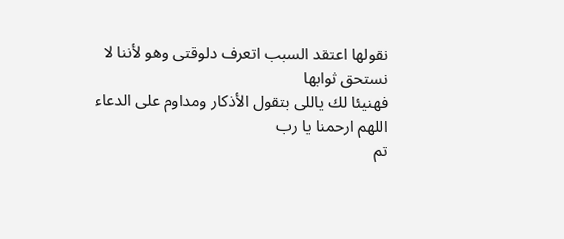نقولها اعتقد السبب اتعرف دلوقتى وهو لأننا لا نستحق ثوابها
فهنيئا لك ياللى بتقول الأذكار ومداوم على الدعاء
اللهم ارحمنا يا رب
تم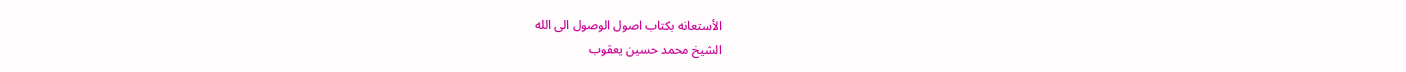الأستعانه بكتاب اصول الوصول الى الله
الشيخ محمد حسين يعقوب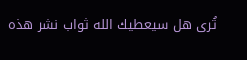تُرى هل سيعطيك الله ثواب نشر هذه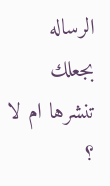الرساله بجعلك تنشرها ام لا ؟